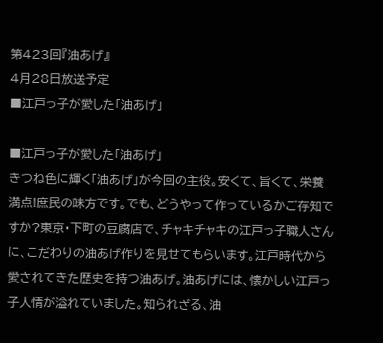第423回『油あげ』
4月28日放送予定
■江戸っ子が愛した「油あげ」

■江戸っ子が愛した「油あげ」
きつね色に輝く「油あげ」が今回の主役。安くて、旨くて、栄養満点!庶民の味方です。でも、どうやって作っているかご存知ですか?東京・下町の豆腐店で、チャキチャキの江戸っ子職人さんに、こだわりの油あげ作りを見せてもらいます。江戸時代から愛されてきた歴史を持つ油あげ。油あげには、懐かしい江戸っ子人情が溢れていました。知られざる、油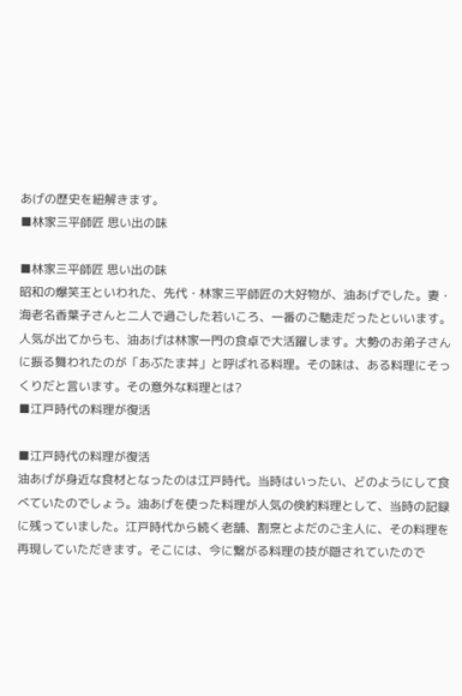あげの歴史を紐解きます。
■林家三平師匠 思い出の味

■林家三平師匠 思い出の味
昭和の爆笑王といわれた、先代・林家三平師匠の大好物が、油あげでした。妻・海老名香葉子さんと二人で過ごした若いころ、一番のご馳走だったといいます。人気が出てからも、油あげは林家一門の食卓で大活躍します。大勢のお弟子さんに振る舞われたのが「あぶたま丼」と呼ばれる料理。その味は、ある料理にそっくりだと言います。その意外な料理とは?
■江戸時代の料理が復活

■江戸時代の料理が復活
油あげが身近な食材となったのは江戸時代。当時はいったい、どのようにして食べていたのでしょう。油あげを使った料理が人気の倹約料理として、当時の記録に残っていました。江戸時代から続く老舗、割烹とよだのご主人に、その料理を再現していただきます。そこには、今に繋がる料理の技が隠されていたので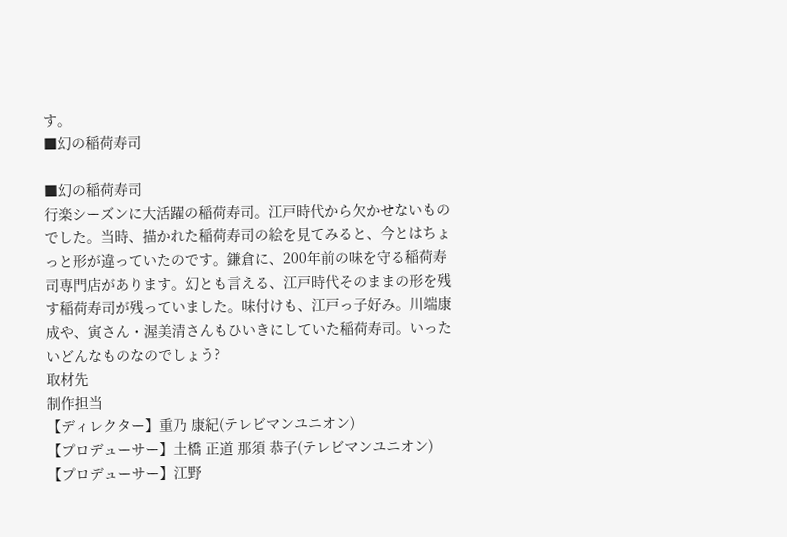す。
■幻の稲荷寿司

■幻の稲荷寿司
行楽シーズンに大活躍の稲荷寿司。江戸時代から欠かせないものでした。当時、描かれた稲荷寿司の絵を見てみると、今とはちょっと形が違っていたのです。鎌倉に、200年前の味を守る稲荷寿司専門店があります。幻とも言える、江戸時代そのままの形を残す稲荷寿司が残っていました。味付けも、江戸っ子好み。川端康成や、寅さん・渥美清さんもひいきにしていた稲荷寿司。いったいどんなものなのでしょう?
取材先
制作担当
【ディレクター】重乃 康紀(テレビマンユニオン)
【プロデューサー】土橋 正道 那須 恭子(テレビマンユニオン)
【プロデューサー】江野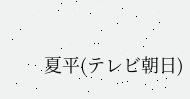夏平(テレビ朝日)